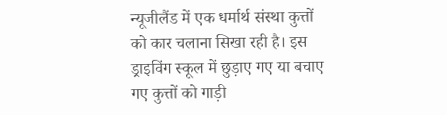न्यूजीलैंड में एक धर्मार्थ संस्था कुत्तों को कार चलाना सिखा रही है। इस ड्राइविंग स्कूल में छुड़ाए गए या बचाए गए कुत्तों को गाड़ी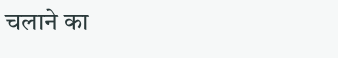चलाने का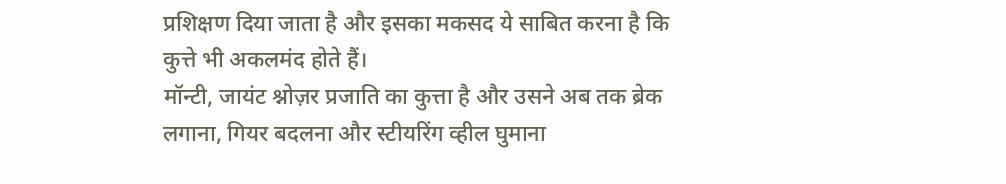प्रशिक्षण दिया जाता है और इसका मकसद ये साबित करना है कि कुत्ते भी अकलमंद होते हैं।
मॉन्टी, जायंट श्नोज़र प्रजाति का कुत्ता है और उसने अब तक ब्रेक लगाना, गियर बदलना और स्टीयरिंग व्हील घुमाना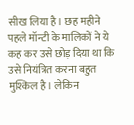सीख लिया है। छह महीने पहले मॉन्टी के मालिकों ने ये कह कर उसे छोड़ दिया था कि उसे नियंत्रित करना बहुत मुश्किल है। लेकिन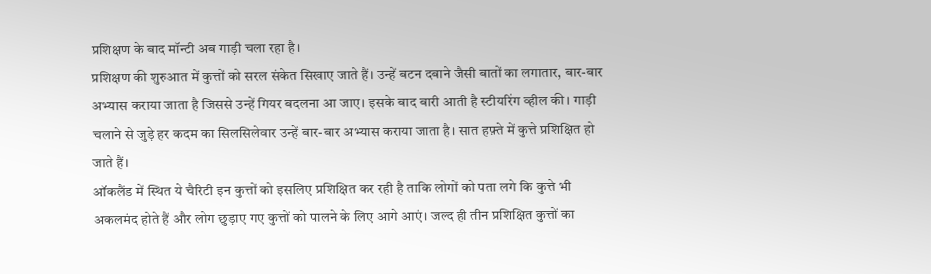प्रशिक्षण के बाद मॉन्टी अब गाड़ी चला रहा है।
प्रशिक्षण की शुरुआत में कुत्तों को सरल संकेत सिखाए जाते हैं। उन्हें बटन दबाने जैसी बातों का लगातार, बार-बार अभ्यास कराया जाता है जिससे उन्हें गियर बदलना आ जाए। इसके बाद बारी आती है स्टीयरिंग व्हील की। गाड़ी चलाने से जुड़े हर कदम का सिलसिलेवार उन्हें बार-बार अभ्यास कराया जाता है। सात हफ़्ते में कुत्ते प्रशिक्षित हो जाते हैं।
ऑकलैंड में स्थित ये चैरिटी इन कुत्तों को इसलिए प्रशिक्षित कर रही है ताकि लोगों को पता लगे कि कुत्ते भी अकलमंद होते हैं और लोग छुड़ाए गए कुत्तों को पालने के लिए आगे आएं। जल्द ही तीन प्रशिक्षित कुत्तों का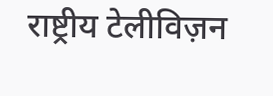राष्ट्रीय टेलीविज़न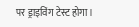पर ड्राइविंग टेस्ट होगा।